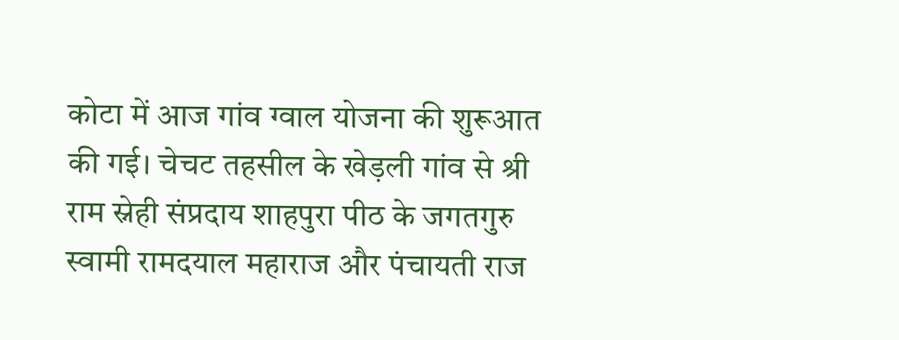कोटा में आज गांव ग्वाल योजना की शुरूआत की गई। चेचट तहसील के खेड़ली गांव से श्री राम स्नेही संप्रदाय शाहपुरा पीठ के जगतगुरु स्वामी रामदयाल महाराज और पंचायती राज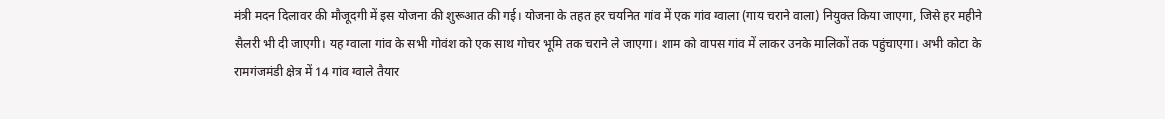मंत्री मदन दिलावर की मौजूदगी में इस योजना की शुरूआत की गई। योजना के तहत हर चयनित गांव में एक गांव ग्वाला (गाय चराने वाला) नियुक्त किया जाएगा, जिसे हर महीने सैलरी भी दी जाएगी। यह ग्वाला गांव के सभी गोवंश को एक साथ गोचर भूमि तक चराने ले जाएगा। शाम को वापस गांव में लाकर उनके मालिकों तक पहुंचाएगा। अभी कोटा के रामगंजमंडी क्षेत्र में 14 गांव ग्वाले तैयार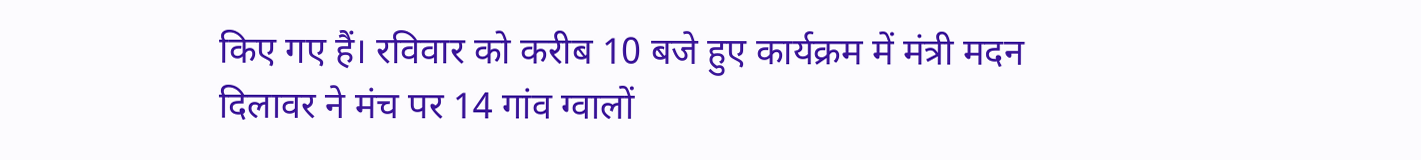किए गए हैं। रविवार को करीब 10 बजे हुए कार्यक्रम में मंत्री मदन दिलावर ने मंच पर 14 गांव ग्वालों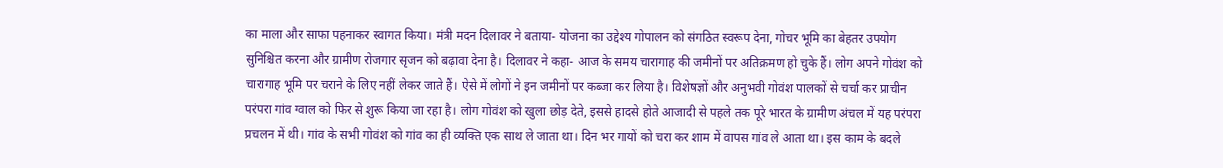का माला और साफा पहनाकर स्वागत किया। मंत्री मदन दिलावर ने बताया- योजना का उद्देश्य गोपालन को संगठित स्वरूप देना, गोचर भूमि का बेहतर उपयोग सुनिश्चित करना और ग्रामीण रोजगार सृजन को बढ़ावा देना है। दिलावर ने कहा- आज के समय चारागाह की जमीनों पर अतिक्रमण हो चुके हैं। लोग अपने गोवंश को चारागाह भूमि पर चराने के लिए नहीं लेकर जाते हैं। ऐसे में लोगों ने इन जमीनों पर कब्जा कर लिया है। विशेषज्ञों और अनुभवी गोवंश पालकों से चर्चा कर प्राचीन परंपरा गांव ग्वाल को फिर से शुरू किया जा रहा है। लोग गोवंश को खुला छोड़ देते, इससे हादसे होते आजादी से पहले तक पूरे भारत के ग्रामीण अंचल में यह परंपरा प्रचलन में थी। गांव के सभी गोवंश को गांव का ही व्यक्ति एक साथ ले जाता था। दिन भर गायों को चरा कर शाम में वापस गांव ले आता था। इस काम के बदले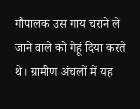गौपालक उस गाय चराने ले जाने वाले को गेहूं दिया करते थे। ग्रामीण अंचलों में यह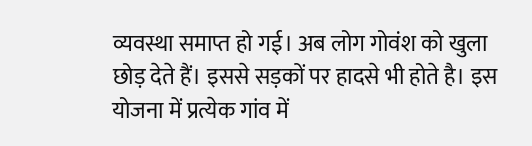व्यवस्था समाप्त हो गई। अब लोग गोवंश को खुला छोड़ देते हैं। इससे सड़कों पर हादसे भी होते है। इस योजना में प्रत्येक गांव में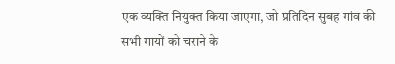एक व्यक्ति नियुक्त किया जाएगा, जो प्रतिदिन सुबह गांव की सभी गायों को चराने के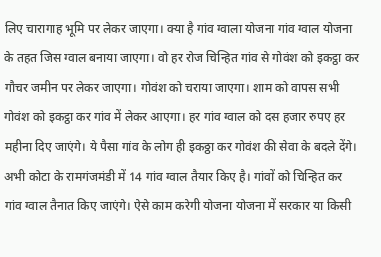लिए चारागाह भूमि पर लेकर जाएगा। क्या है गांव ग्वाला योजना गांव ग्वाल योजना के तहत जिस ग्वाल बनाया जाएगा। वो हर रोज चिन्हित गांव से गोवंश को इकट्ठा कर गौचर जमीन पर लेकर जाएगा। गोवंश को चराया जाएगा। शाम को वापस सभी गोवंश को इकट्ठा कर गांव में लेकर आएगा। हर गांव ग्वाल को दस हजार रुपए हर महीना दिए जाएंगे। ये पैसा गांव के लोग ही इकठ्ठा कर गोवंश की सेवा के बदले देंगे। अभी कोटा के रामगंजमंडी में 14 गांव ग्वाल तैयार किए है। गांवों को चिन्हित कर गांव ग्वाल तैनात किए जाएंगे। ऐसे काम करेगी योजना योजना में सरकार या किसी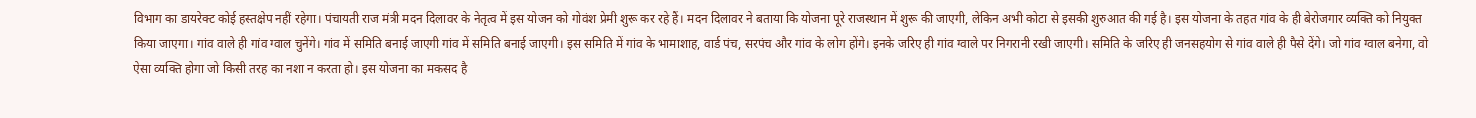विभाग का डायरेक्ट कोई हस्तक्षेप नहीं रहेगा। पंचायती राज मंत्री मदन दिलावर के नेतृत्व में इस योजन को गोवंश प्रेमी शुरू कर रहे हैं। मदन दिलावर ने बताया कि योजना पूरे राजस्थान में शुरू की जाएगी, लेकिन अभी कोटा से इसकी शुरुआत की गई है। इस योजना के तहत गांव के ही बेरोजगार व्यक्ति को नियुक्त किया जाएगा। गांव वाले ही गांव ग्वाल चुनेंगे। गांव में समिति बनाई जाएगी गांव में समिति बनाई जाएगी। इस समिति में गांव के भामाशाह, वार्ड पंच, सरपंच और गांव के लोग होंगे। इनके जरिए ही गांव ग्वाले पर निगरानी रखी जाएगी। समिति के जरिए ही जनसहयोग से गांव वाले ही पैसे देंगे। जो गांव ग्वाल बनेगा, वो ऐसा व्यक्ति होगा जो किसी तरह का नशा न करता हो। इस योजना का मकसद है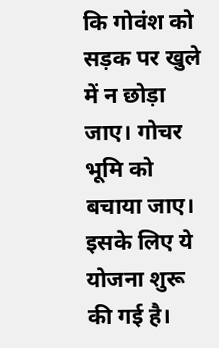कि गोवंश को सड़क पर खुले में न छोड़ा जाए। गोचर भूमि को बचाया जाए। इसके लिए ये योजना शुरू की गई है।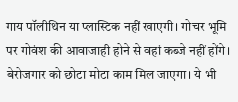गाय पॉलीथिन या प्लास्टिक नहीं खाएगी। गोचर भूमि पर गोवंश की आवाजाही होने से वहां कब्जे नहीं होंगे। बेरोजगार को छोटा मोटा काम मिल जाएगा। ये भी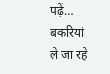पढ़ें… बकरियां ले जा रहे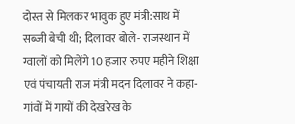दोस्त से मिलकर भावुक हुए मंत्री:साथ में सब्जी बेची थी; दिलावर बोले- राजस्थान में ग्वालों को मिलेंगे 10 हजार रुपए महीने शिक्षा एवं पंचायती राज मंत्री मदन दिलावर ने कहा- गांवों में गायों की देखरेख के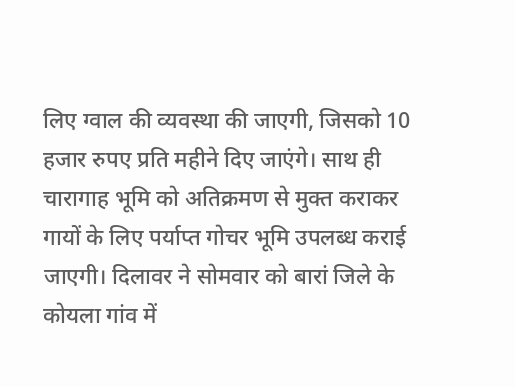लिए ग्वाल की व्यवस्था की जाएगी, जिसको 10 हजार रुपए प्रति महीने दिए जाएंगे। साथ ही चारागाह भूमि को अतिक्रमण से मुक्त कराकर गायों के लिए पर्याप्त गोचर भूमि उपलब्ध कराई जाएगी। दिलावर ने सोमवार को बारां जिले के कोयला गांव में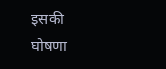इसकी घोषणा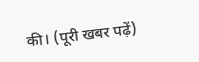की। (पूरी खबर पढ़ें)